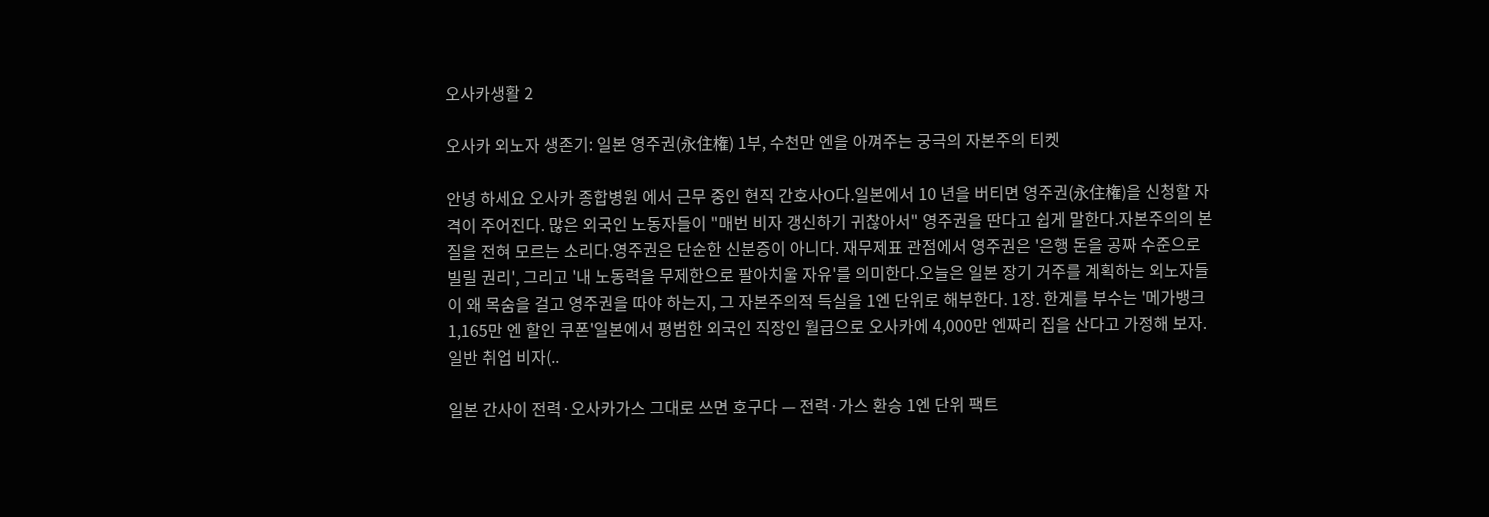오사카생활 2

오사카 외노자 생존기: 일본 영주권(永住権) 1부, 수천만 엔을 아껴주는 궁극의 자본주의 티켓

안녕 하세요 오사카 종합병원 에서 근무 중인 현직 간호사O다.일본에서 10 년을 버티면 영주권(永住権)을 신청할 자격이 주어진다. 많은 외국인 노동자들이 "매번 비자 갱신하기 귀찮아서" 영주권을 딴다고 쉽게 말한다.자본주의의 본질을 전혀 모르는 소리다.영주권은 단순한 신분증이 아니다. 재무제표 관점에서 영주권은 '은행 돈을 공짜 수준으로 빌릴 권리', 그리고 '내 노동력을 무제한으로 팔아치울 자유'를 의미한다.오늘은 일본 장기 거주를 계획하는 외노자들이 왜 목숨을 걸고 영주권을 따야 하는지, 그 자본주의적 득실을 1엔 단위로 해부한다. 1장. 한계를 부수는 '메가뱅크 1,165만 엔 할인 쿠폰'일본에서 평범한 외국인 직장인 월급으로 오사카에 4,000만 엔짜리 집을 산다고 가정해 보자. 일반 취업 비자(..

일본 간사이 전력·오사카가스 그대로 쓰면 호구다 — 전력·가스 환승 1엔 단위 팩트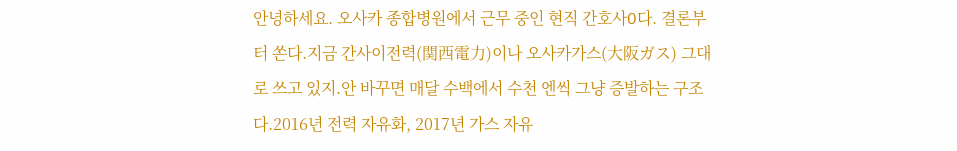안녕하세요. 오사카 종합병원에서 근무 중인 현직 간호사O다. 결론부터 쏜다.지금 간사이전력(関西電力)이나 오사카가스(大阪ガス) 그대로 쓰고 있지.안 바꾸면 매달 수백에서 수천 엔씩 그냥 증발하는 구조다.2016년 전력 자유화, 2017년 가스 자유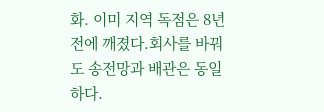화. 이미 지역 독점은 8년 전에 깨졌다.회사를 바꿔도 송전망과 배관은 동일하다.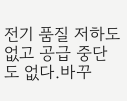전기 품질 저하도 없고 공급 중단도 없다.바꾸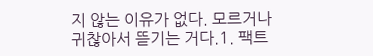지 않는 이유가 없다. 모르거나 귀찮아서 뜯기는 거다.1. 팩트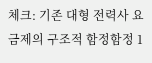체크: 기존 대형 전력사 요금제의 구조적 함정함정 1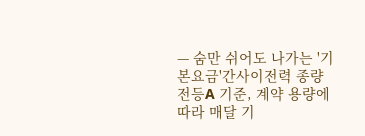— 숨만 쉬어도 나가는 '기본요금'간사이전력 종량전등A 기준, 계약 용량에 따라 매달 기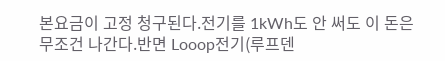본요금이 고정 청구된다.전기를 1kWh도 안 써도 이 돈은 무조건 나간다.반면 Looop전기(루프덴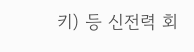키) 등 신전력 회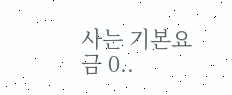사는 기본요금 0..